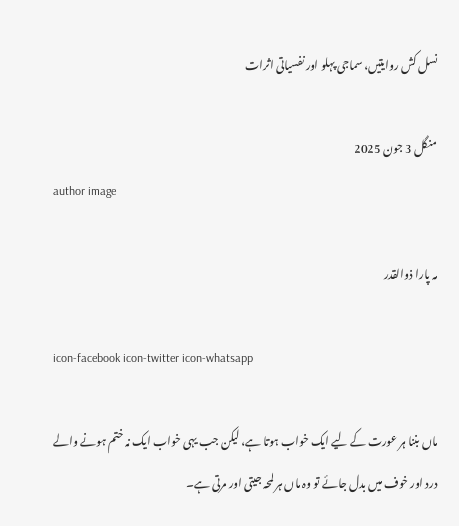نسل کش روایتیں، سماجی پہلو اور نفسیاتی اثرات

منگل 3 جون 2025
author image

مہ پارا ذوالقدر

icon-facebook icon-twitter icon-whatsapp

ماں بننا ہر عورت کے لیے ایک خواب ہوتا ہے، لیکن جب یہی خواب ایک نہ ختم ہونے والے درد اور خوف میں بدل جائے تو وہ ماں ہر لمحہ جیتی اور مرتی ہے۔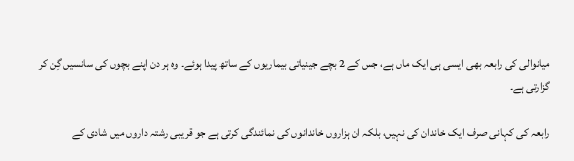میانوالی کی رابعہ بھی ایسی ہی ایک ماں ہے، جس کے 2 بچے جینیاتی بیماریوں کے ساتھ پیدا ہوئے۔ وہ ہر دن اپنے بچوں کی سانسیں گِن کر گزارتی ہے۔

رابعہ کی کہانی صرف ایک خاندان کی نہیں، بلکہ ان ہزاروں خاندانوں کی نمائندگی کرتی ہے جو قریبی رشتہ داروں میں شادی کے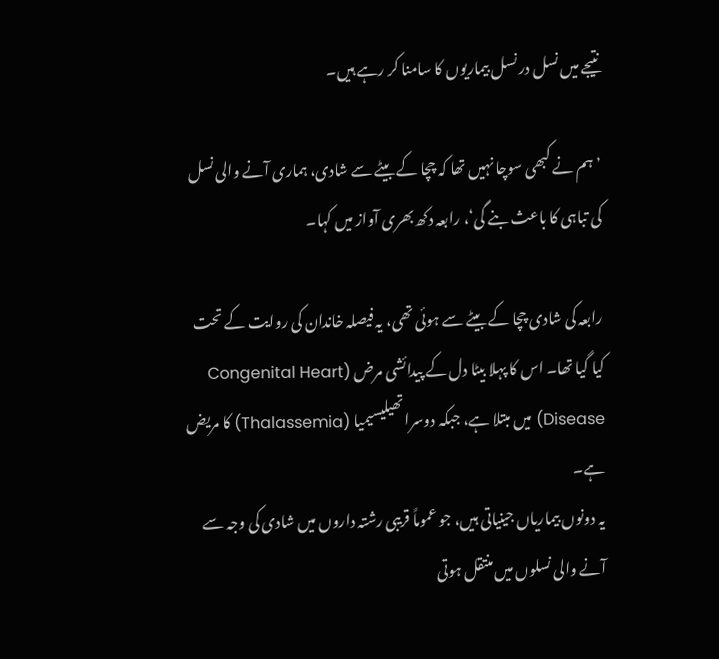نتیجے میں نسل در نسل بیماریوں کا سامنا کر رہے ہیں۔

’ہم نے کبھی سوچا نہیں تھا کہ چچا کے بیٹے سے شادی، ہماری آنے والی نسل کی تباہی کا باعث بنے گی‘، رابعہ دکھ بھری آواز میں کہا۔

رابعہ کی شادی چچا کے بیٹے سے ہوئی تھی، یہ فیصلہ خاندان کی روایت کے تحت کیا گیا تھا۔ اس کا پہلا بیٹا دل کے پیدائشی مرض (Congenital Heart Disease) میں مبتلا ہے، جبکہ دوسرا تھیلیسیمیا (Thalassemia) کا مریض ہے۔
یہ دونوں بیماریاں جینیاتی ہیں، جو عموماً قریبی رشتہ داروں میں شادی کی وجہ سے آنے والی نسلوں میں منتقل ہوتی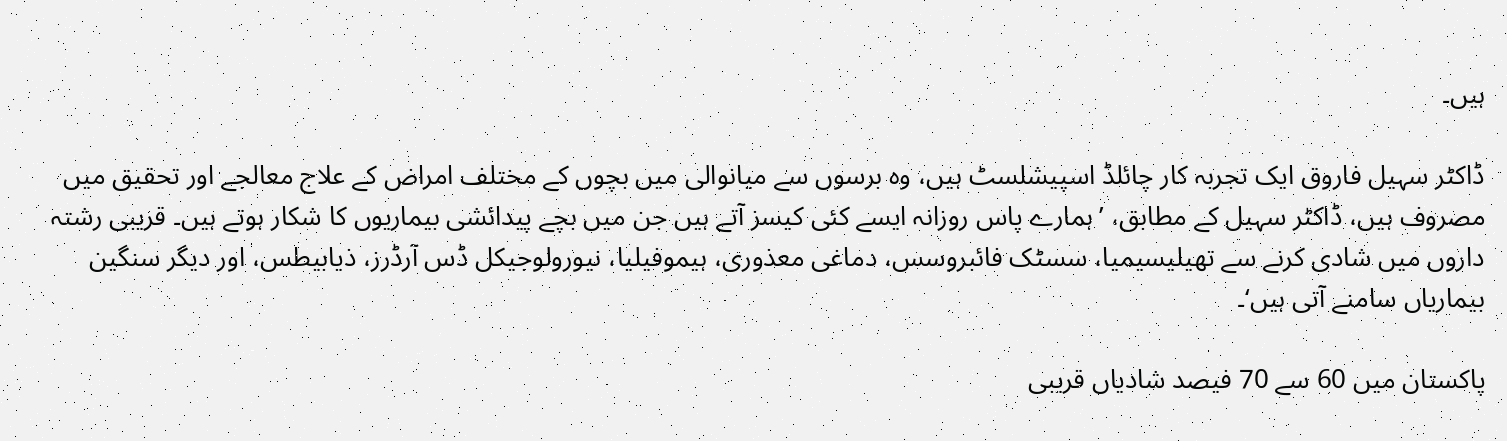ہیں۔

ڈاکٹر سہیل فاروق ایک تجربہ کار چائلڈ اسپیشلسٹ ہیں، وہ برسوں سے میانوالی میں بچوں کے مختلف امراض کے علاج معالجے اور تحقیق میں مصروف ہیں، ڈاکٹر سہیل کے مطابق، ’ہمارے پاس روزانہ ایسے کئی کیسز آتے ہیں جن میں بچے پیدائشی بیماریوں کا شکار ہوتے ہیں۔ قریبی رشتہ داروں میں شادی کرنے سے تھیلیسیمیا، سسٹک فائبروسس، دماغی معذوری، ہیموفیلیا، نیورولوجیکل ڈس آرڈرز، ذیابیطس، اور دیگر سنگین بیماریاں سامنے آتی ہیں‘۔

پاکستان میں 60 سے 70 فیصد شادیاں قریبی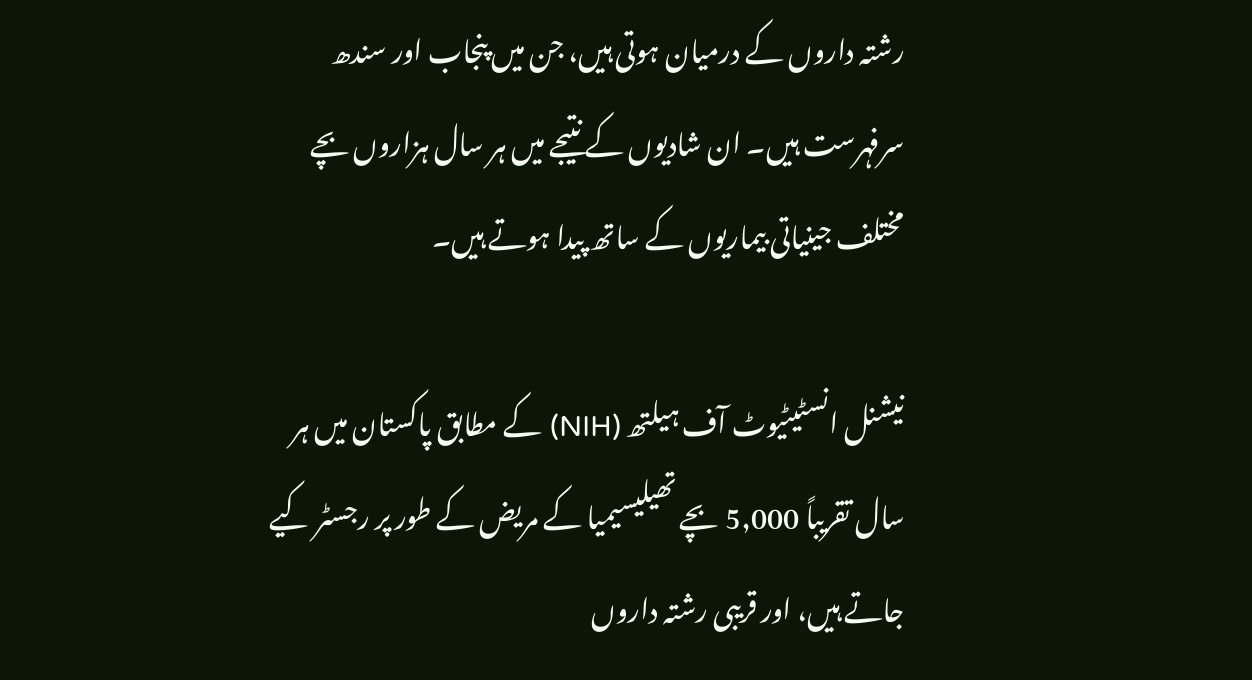رشتہ داروں کے درمیان ہوتی ہیں، جن میں پنجاب اور سندھ سرفہرست ہیں۔ ان شادیوں کے نتیجے میں ہر سال ہزاروں بچے مختلف جینیاتی بیماریوں کے ساتھ پیدا ہوتے ہیں۔

نیشنل انسٹیٹیوٹ آف ہیلتھ (NIH) کے مطابق پاکستان میں ہر سال تقریباً 5,000 بچے تھیلیسیمیا کے مریض کے طور پر رجسٹر کیے جاتے ہیں، اور قریبی رشتہ داروں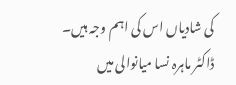کی شادیاں اس کی اہم وجہ ہیں۔
ڈاکٹر ماہرہ نسا میانوالی میں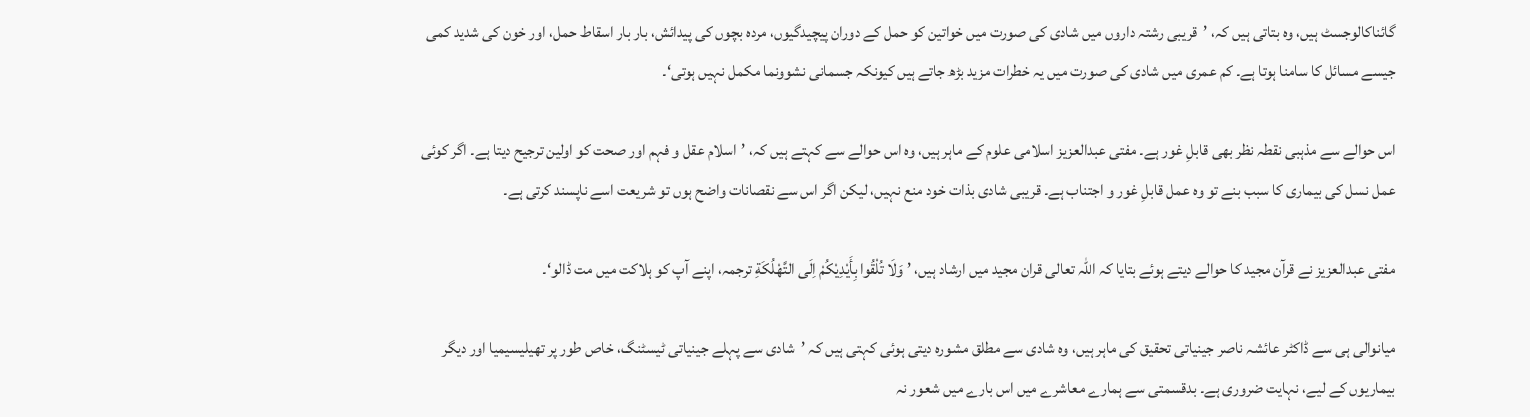گائناکالوجسٹ ہیں، وہ بتاتی ہیں کہ، ’قریبی رشتہ داروں میں شادی کی صورت میں خواتین کو حمل کے دوران پیچیدگیوں، مردہ بچوں کی پیدائش، بار بار اسقاط حمل، اور خون کی شدید کمی جیسے مسائل کا سامنا ہوتا ہے۔ کم عمری میں شادی کی صورت میں یہ خطرات مزید بڑھ جاتے ہیں کیونکہ جسمانی نشوونما مکمل نہیں ہوتی‘۔

اس حوالے سے مذہبی نقطہ نظر بھی قابلِ غور ہے۔ مفتی عبدالعزیز اسلامی علوم کے ماہر ہیں، وہ اس حوالے سے کہتے ہیں کہ، ’اسلام عقل و فہم اور صحت کو اولین ترجیح دیتا ہے۔ اگر کوئی عمل نسل کی بیماری کا سبب بنے تو وہ عمل قابلِ غور و اجتناب ہے۔ قریبی شادی بذات خود منع نہیں، لیکن اگر اس سے نقصانات واضح ہوں تو شریعت اسے ناپسند کرتی ہے۔

مفتی عبدالعزیز نے قرآن مجید کا حوالے دیتے ہوئے بتایا کہ اللہ تعالی قران مجید میں ارشاد ہیں، ’ وَلَا تُلْقُوا بِأَیْدِیْکُمْ اِلَی التَّهْلُكَةِ ترجمہ، اپنے آپ کو ہلاکت میں مت ڈالو‘۔

میانوالی ہی سے ڈاکٹر عائشہ ناصر جینیاتی تحقیق کی ماہر ہیں، وہ شادی سے مطلق مشورہ دیتی ہوئی کہتی ہیں کہ ’شادی سے پہلے جینیاتی ٹیسٹنگ، خاص طور پر تھیلیسیمیا اور دیگر بیماریوں کے لیے، نہایت ضروری ہے۔ بدقسمتی سے ہمارے معاشرے میں اس بارے میں شعور نہ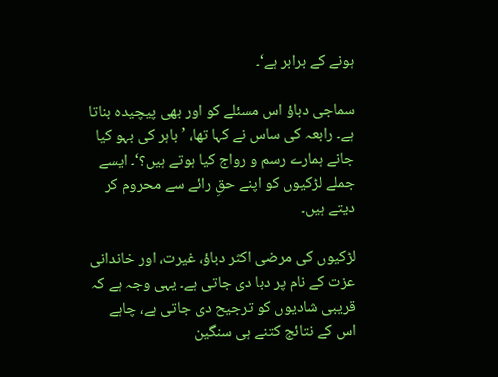ہونے کے برابر ہے‘۔

سماجی دباؤ اس مسئلے کو اور بھی پیچیدہ بناتا ہے۔ رابعہ کی ساس نے کہا تھا، ’باہر کی بہو کیا جانے ہمارے رسم و رواج کیا ہوتے ہیں؟‘۔ ایسے جملے لڑکیوں کو اپنے حقِ رائے سے محروم کر دیتے ہیں۔

لڑکیوں کی مرضی اکثر دباؤ، غیرت، اور خاندانی عزت کے نام پر دبا دی جاتی ہے۔ یہی وجہ ہے کہ قریبی شادیوں کو ترجیح دی جاتی ہے، چاہے اس کے نتائج کتنے ہی سنگین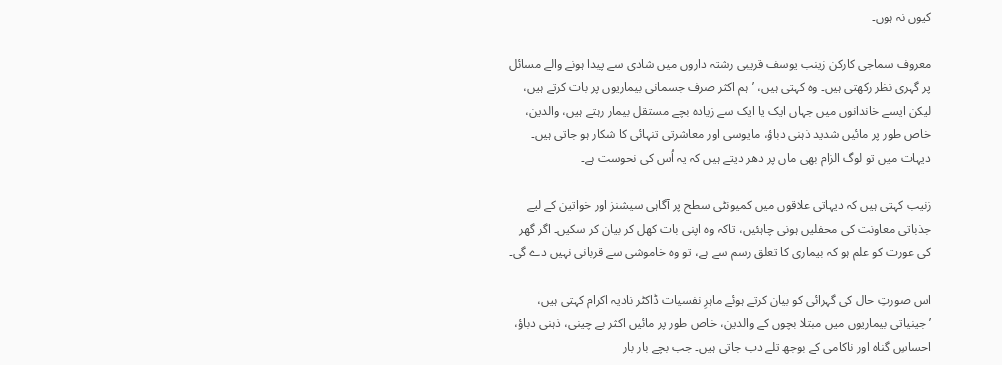کیوں نہ ہوں۔

معروف سماجی کارکن زینب یوسف قریبی رشتہ داروں میں شادی سے پیدا ہونے والے مسائل پر گہری نظر رکھتی ہیں۔ وہ کہتی ہیں، ’ہم اکثر صرف جسمانی بیماریوں پر بات کرتے ہیں، لیکن ایسے خاندانوں میں جہاں ایک یا ایک سے زیادہ بچے مستقل بیمار رہتے ہیں، والدین، خاص طور پر مائیں شدید ذہنی دباؤ، مایوسی اور معاشرتی تنہائی کا شکار ہو جاتی ہیں۔ دیہات میں تو لوگ الزام بھی ماں پر دھر دیتے ہیں کہ یہ اُس کی نحوست ہے۔

زنیب کہتی ہیں کہ دیہاتی علاقوں میں کمیونٹی سطح پر آگاہی سیشنز اور خواتین کے لیے جذباتی معاونت کی محفلیں ہونی چاہئیں، تاکہ وہ اپنی بات کھل کر بیان کر سکیں۔ اگر گھر کی عورت کو علم ہو کہ بیماری کا تعلق رسم سے ہے، تو وہ خاموشی سے قربانی نہیں دے گی۔

اس صورتِ حال کی گہرائی کو بیان کرتے ہوئے ماہرِ نفسیات ڈاکٹر نادیہ اکرام کہتی ہیں، ’جینیاتی بیماریوں میں مبتلا بچوں کے والدین، خاص طور پر مائیں اکثر بے چینی، ذہنی دباؤ، احساسِ گناہ اور ناکامی کے بوجھ تلے دب جاتی ہیں۔ جب بچے بار بار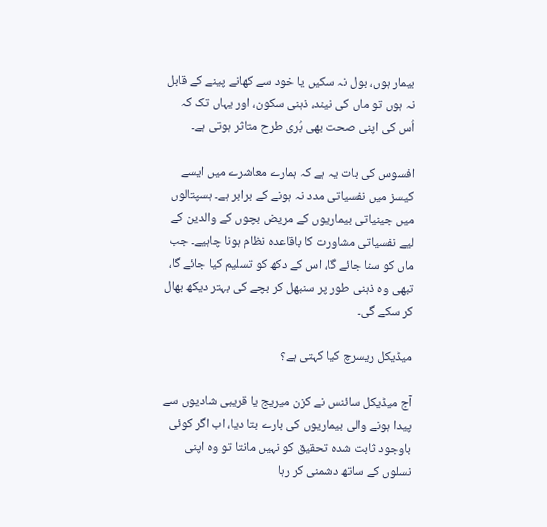بیمار ہوں، بول نہ سکیں یا خود سے کھانے پینے کے قابل نہ ہوں تو ماں کی نیند، ذہنی سکون، اور یہاں تک کہ اُس کی اپنی صحت بھی بُری طرح متاثر ہوتی ہے۔

افسوس کی بات یہ ہے کہ ہمارے معاشرے میں ایسے کیسز میں نفسیاتی مدد نہ ہونے کے برابر ہے۔ ہسپتالوں میں جینیاتی بیماریوں کے مریض بچوں کے والدین کے لیے نفسیاتی مشاورت کا باقاعدہ نظام ہونا چاہیے۔ جب ماں کو سنا جائے گا، اس کے دکھ کو تسلیم کیا جائے گا، تبھی وہ ذہنی طور پر سنبھل کر بچے کی بہتر دیکھ بھال کر سکے گی۔

میڈیکل ریسرچ کیا کہتی ہے؟

آج میڈیکل سائنس نے کزن میریج یا قریبی شادیوں سے پیدا ہونے والی بیماریوں کی بارے بتا دیا، اب اگر کوئی باوجود ثابت شدہ تحقیق کو نہیں مانتا تو وہ اپنی نسلوں کے ساتھ دشمنی کر رہا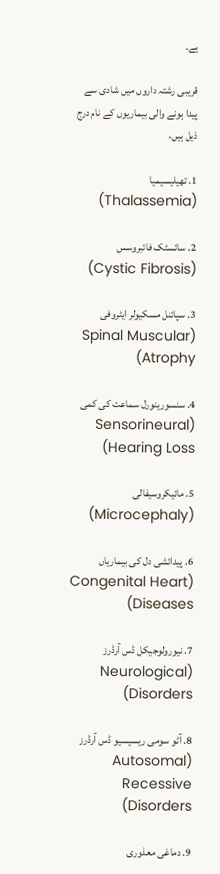ہے۔

قریبی رشتہ داروں میں شادی سے پیدا ہونے والی بیماریوں کے نام درج ذیل ہیں،

1. تھیلیسیمیا (Thalassemia)

2. سائسٹک فائبروسس (Cystic Fibrosis)

3. سپائنل مسکیولر ایٹروفی (Spinal Muscular Atrophy)

4. سنسورینورل سماعت کی کمی (Sensorineural Hearing Loss)

5. مائیکروسیفالی (Microcephaly)

6. پیدائشی دل کی بیماریاں (Congenital Heart Diseases)

7. نیورولوجیکل ڈس آرڈرز (Neurological Disorders)

8. آٹو سومی ریسیسیو ڈس آرڈرز (Autosomal Recessive Disorders)

9. دماغی معذوری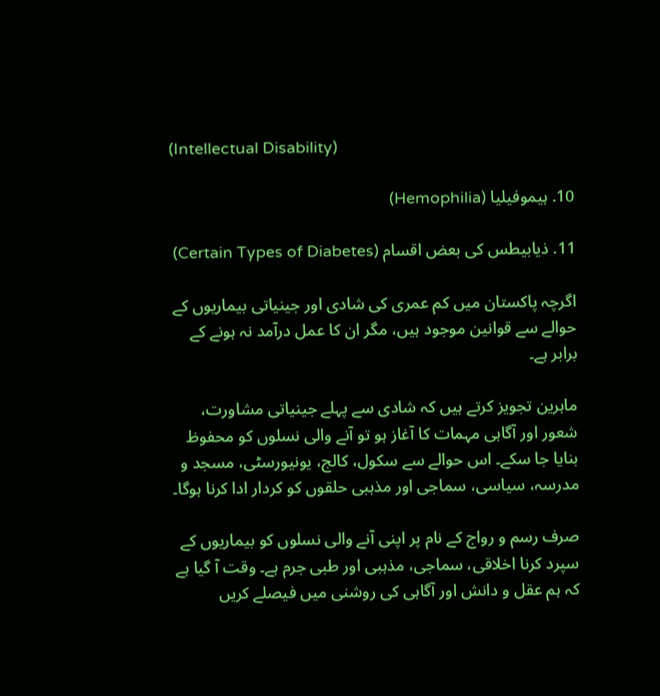(Intellectual Disability)

10. ہیموفیلیا (Hemophilia)

11. ذیابیطس کی بعض اقسام (Certain Types of Diabetes)

اگرچہ پاکستان میں کم عمری کی شادی اور جینیاتی بیماریوں کے حوالے سے قوانین موجود ہیں، مگر ان کا عمل درآمد نہ ہونے کے برابر ہے۔

ماہرین تجویز کرتے ہیں کہ شادی سے پہلے جینیاتی مشاورت، شعور اور آگاہی مہمات کا آغاز ہو تو آنے والی نسلوں کو محفوظ بنایا جا سکے۔ اس حوالے سے سکول، کالج، یونیورسٹی، مسجد و مدرسہ، سیاسی، سماجی اور مذہبی حلقوں کو کردار ادا کرنا ہوگا۔

صرف رسم و رواج کے نام پر اپنی آنے والی نسلوں کو بیماریوں کے سپرد کرنا اخلاقی، سماجی، مذہبی اور طبی جرم ہے۔ وقت آ گیا ہے کہ ہم عقل و دانش اور آگاہی کی روشنی میں فیصلے کریں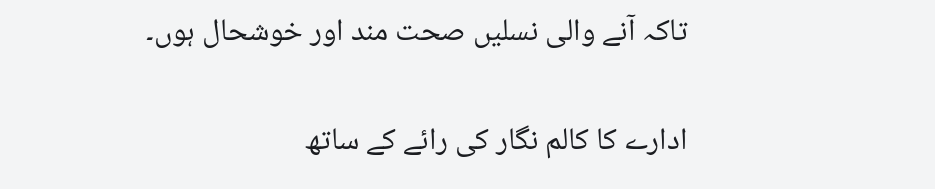تاکہ آنے والی نسلیں صحت مند اور خوشحال ہوں۔

ادارے کا کالم نگار کی رائے کے ساتھ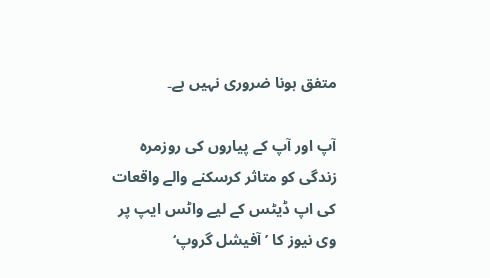متفق ہونا ضروری نہیں ہے۔

آپ اور آپ کے پیاروں کی روزمرہ زندگی کو متاثر کرسکنے والے واقعات کی اپ ڈیٹس کے لیے واٹس ایپ پر وی نیوز کا ’آفیشل گروپ‘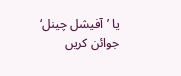یا ’آفیشل چینل‘ جوائن کریں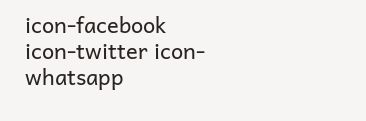icon-facebook icon-twitter icon-whatsapp